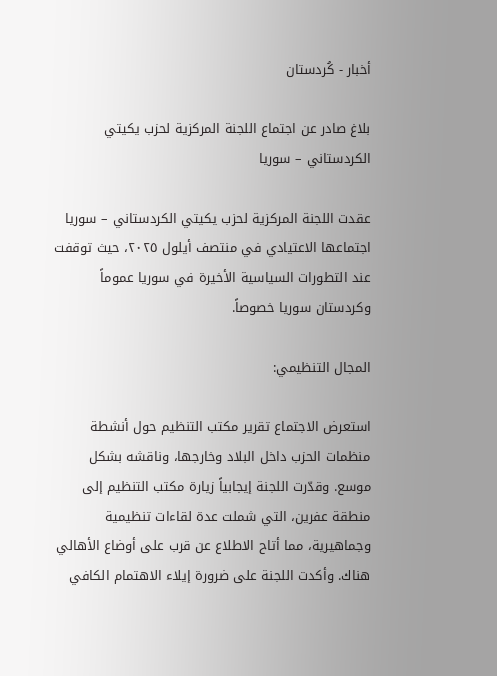أخبار - كُردستان

بلاغ صادر عن اجتماع اللجنة المركزية لحزب يكيتي الكردستاني – سوريا

عقدت اللجنة المركزية لحزب يكيتي الكردستاني – سوريا اجتماعها الاعتيادي في منتصف أيلول ٢٠٢٥، حيث توقفت عند التطورات السياسية الأخيرة في سوريا عموماً وكردستان سوريا خصوصاً.

المجال التنظيمي:

استعرض الاجتماع تقرير مكتب التنظيم حول أنشطة منظمات الحزب داخل البلاد وخارجها، وناقشه بشكل موسع. وقدّرت اللجنة إيجابياً زيارة مكتب التنظيم إلى منطقة عفرين، التي شملت عدة لقاءات تنظيمية وجماهيرية، مما أتاح الاطلاع عن قرب على أوضاع الأهالي هناك. وأكدت اللجنة على ضرورة إيلاء الاهتمام الكافي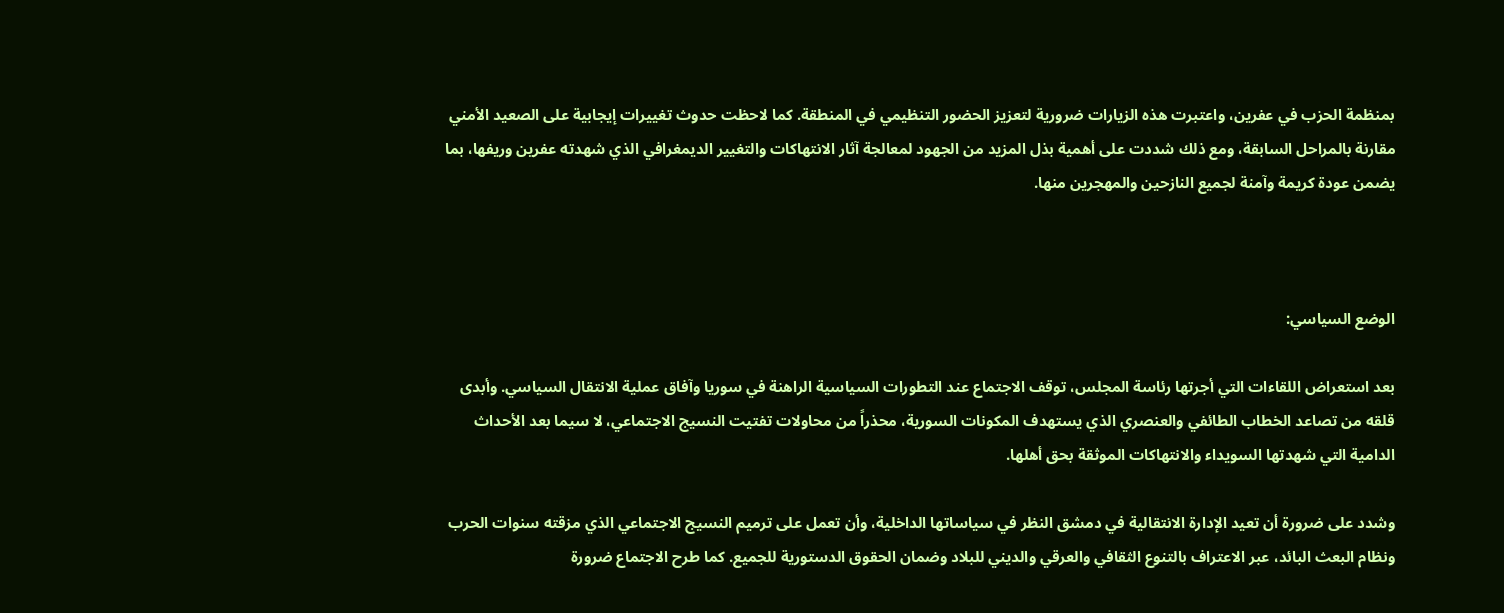بمنظمة الحزب في عفرين، واعتبرت هذه الزيارات ضرورية لتعزيز الحضور التنظيمي في المنطقة. كما لاحظت حدوث تغييرات إيجابية على الصعيد الأمني مقارنة بالمراحل السابقة، ومع ذلك شددت على أهمية بذل المزيد من الجهود لمعالجة آثار الانتهاكات والتغيير الديمغرافي الذي شهدته عفرين وريفها، بما يضمن عودة كريمة وآمنة لجميع النازحين والمهجرين منها.



الوضع السياسي:

بعد استعراض اللقاءات التي أجرتها رئاسة المجلس، توقف الاجتماع عند التطورات السياسية الراهنة في سوريا وآفاق عملية الانتقال السياسي. وأبدى قلقه من تصاعد الخطاب الطائفي والعنصري الذي يستهدف المكونات السورية، محذراً من محاولات تفتيت النسيج الاجتماعي، لا سيما بعد الأحداث الدامية التي شهدتها السويداء والانتهاكات الموثقة بحق أهلها.

وشدد على ضرورة أن تعيد الإدارة الانتقالية في دمشق النظر في سياساتها الداخلية، وأن تعمل على ترميم النسيج الاجتماعي الذي مزقته سنوات الحرب ونظام البعث البائد، عبر الاعتراف بالتنوع الثقافي والعرقي والديني للبلاد وضمان الحقوق الدستورية للجميع. كما طرح الاجتماع ضرورة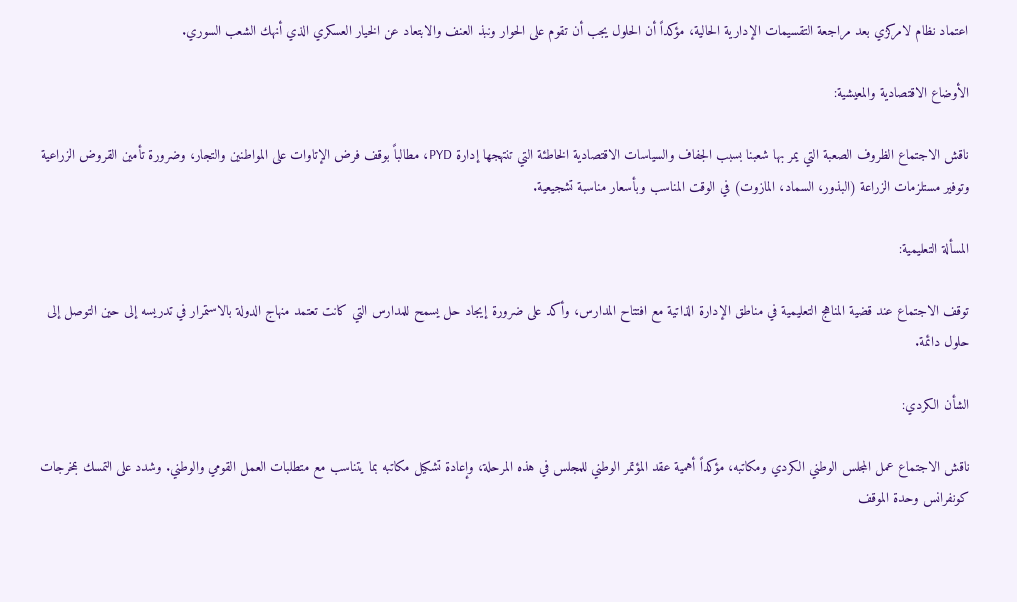اعتماد نظام لامركزي بعد مراجعة التقسيمات الإدارية الحالية، مؤكداً أن الحلول يجب أن تقوم على الحوار ونبذ العنف والابتعاد عن الخيار العسكري الذي أنهك الشعب السوري.

الأوضاع الاقتصادية والمعيشية:

ناقش الاجتماع الظروف الصعبة التي يمر بها شعبنا بسبب الجفاف والسياسات الاقتصادية الخاطئة التي تنتهجها إدارة PYD، مطالباً بوقف فرض الإتاوات على المواطنين والتجار، وضرورة تأمين القروض الزراعية وتوفير مستلزمات الزراعة (البذور، السماد، المازوت) في الوقت المناسب وبأسعار مناسبة تشجيعية.

المسألة التعليمية:

توقف الاجتماع عند قضية المناهج التعليمية في مناطق الإدارة الذاتية مع افتتاح المدارس، وأكد على ضرورة إيجاد حل يسمح للمدارس التي كانت تعتمد منهاج الدولة بالاستمرار في تدريسه إلى حين التوصل إلى حلول دائمة.

الشأن الكردي:

ناقش الاجتماع عمل المجلس الوطني الكردي ومكاتبه، مؤكداً أهمية عقد المؤتمر الوطني للمجلس في هذه المرحلة، وإعادة تشكيل مكاتبه بما يتناسب مع متطلبات العمل القومي والوطني. وشدد على التمسك بمخرجات كونفرانس وحدة الموقف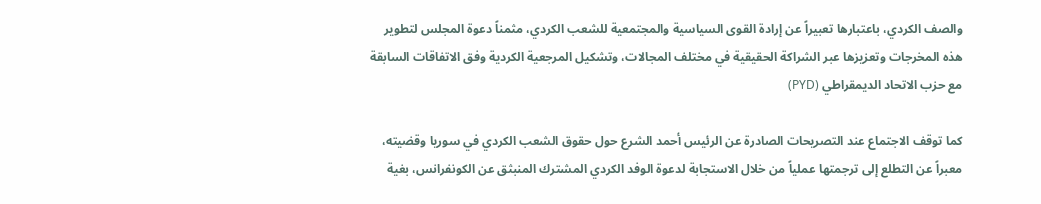والصف الكردي، باعتبارها تعبيراً عن إرادة القوى السياسية والمجتمعية للشعب الكردي، مثمناً دعوة المجلس لتطوير هذه المخرجات وتعزيزها عبر الشراكة الحقيقية في مختلف المجالات، وتشكيل المرجعية الكردية وفق الاتفاقات السابقة مع حزب الاتحاد الديمقراطي (PYD)

كما توقف الاجتماع عند التصريحات الصادرة عن الرئيس أحمد الشرع حول حقوق الشعب الكردي في سوريا وقضيته، معبراً عن التطلع إلى ترجمتها عملياً من خلال الاستجابة لدعوة الوفد الكردي المشترك المنبثق عن الكونفرانس، بغية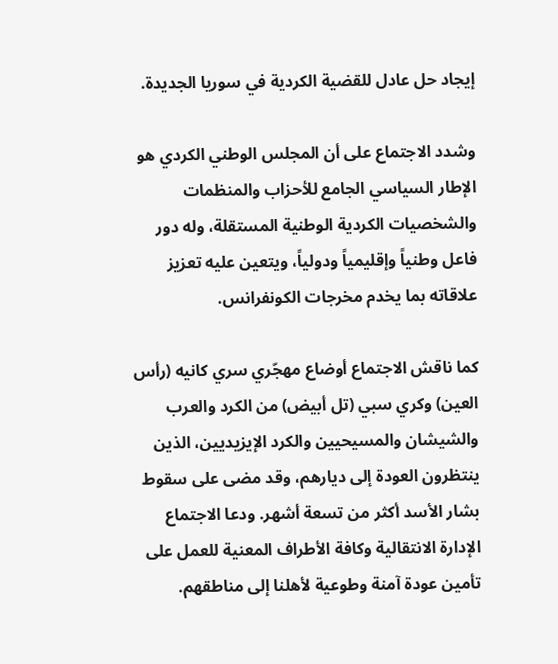إيجاد حل عادل للقضية الكردية في سوريا الجديدة.

وشدد الاجتماع على أن المجلس الوطني الكردي هو الإطار السياسي الجامع للأحزاب والمنظمات والشخصيات الكردية الوطنية المستقلة، وله دور فاعل وطنياً وإقليمياً ودولياً، ويتعين عليه تعزيز علاقاته بما يخدم مخرجات الكونفرانس.

كما ناقش الاجتماع أوضاع مهجّري سري كانيه (رأس العين) وكري سبي (تل أبيض) من الكرد والعرب والشيشان والمسيحيين والكرد الإيزيديين، الذين ينتظرون العودة إلى ديارهم، وقد مضى على سقوط بشار الأسد أكثر من تسعة أشهر. ودعا الاجتماع الإدارة الانتقالية وكافة الأطراف المعنية للعمل على تأمين عودة آمنة وطوعية لأهلنا إلى مناطقهم.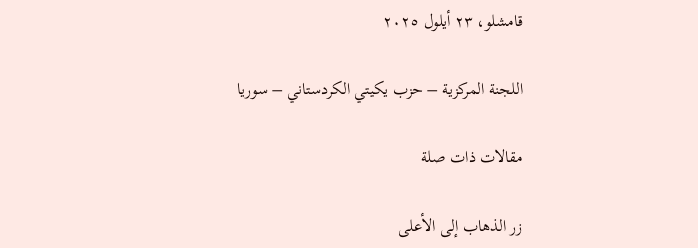قامشلو، ٢٣ أيلول ٢٠٢٥

اللجنة المركزية – حزب يكيتي الكردستاني – سوريا

مقالات ذات صلة

زر الذهاب إلى الأعلى